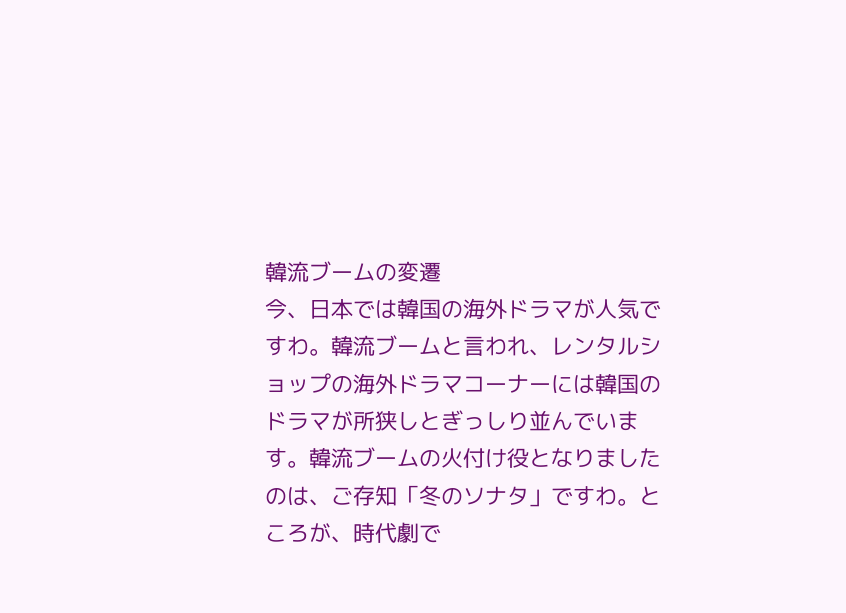韓流ブームの変遷
今、日本では韓国の海外ドラマが人気ですわ。韓流ブームと言われ、レンタルショップの海外ドラマコーナーには韓国のドラマが所狭しとぎっしり並んでいます。韓流ブームの火付け役となりましたのは、ご存知「冬のソナタ」ですわ。ところが、時代劇で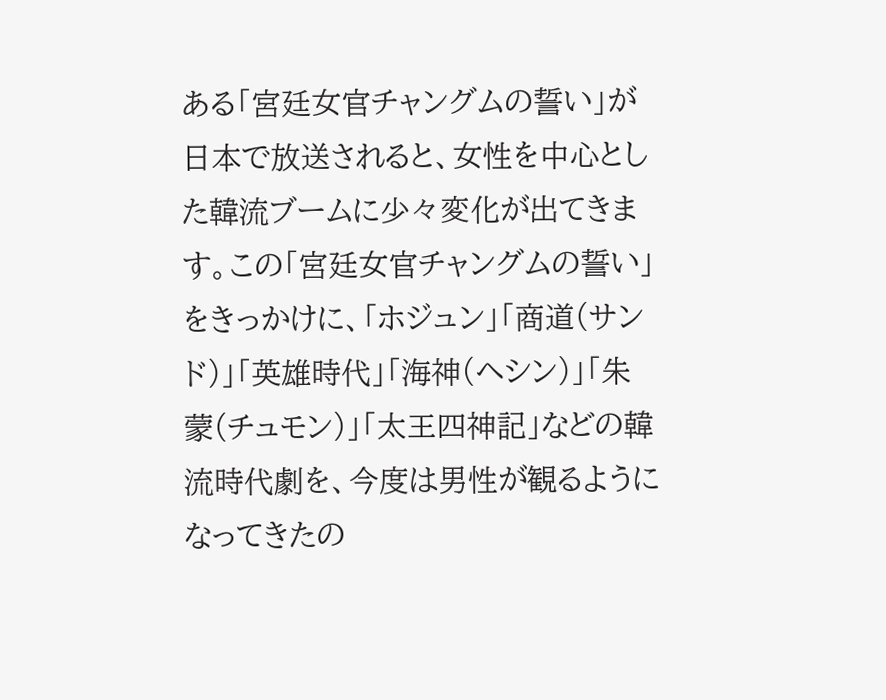ある「宮廷女官チャングムの誓い」が日本で放送されると、女性を中心とした韓流ブームに少々変化が出てきます。この「宮廷女官チャングムの誓い」をきっかけに、「ホジュン」「商道(サンド)」「英雄時代」「海神(ヘシン)」「朱蒙(チュモン)」「太王四神記」などの韓流時代劇を、今度は男性が観るようになってきたの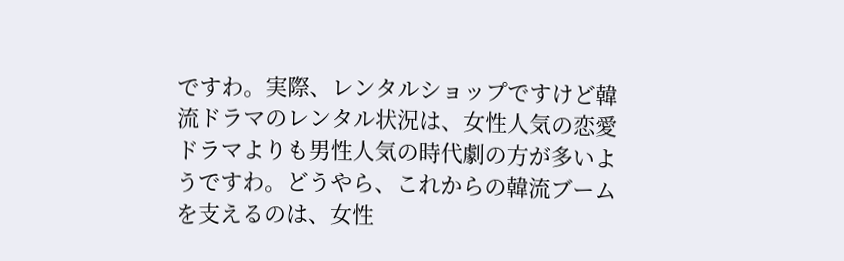ですわ。実際、レンタルショップですけど韓流ドラマのレンタル状況は、女性人気の恋愛ドラマよりも男性人気の時代劇の方が多いようですわ。どうやら、これからの韓流ブームを支えるのは、女性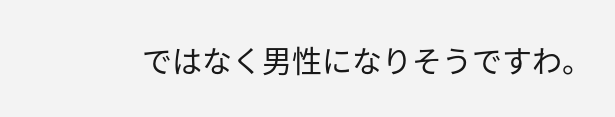ではなく男性になりそうですわ。